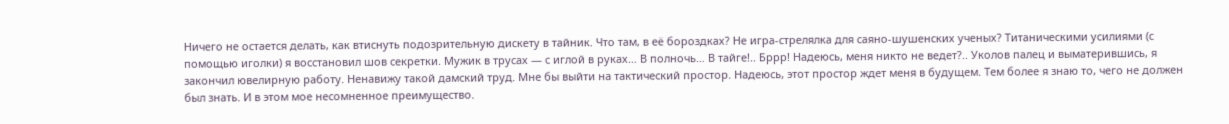Ничего не остается делать, как втиснуть подозрительную дискету в тайник. Что там, в её бороздках? Не игра-стрелялка для саяно-шушенских ученых? Титаническими усилиями (с помощью иголки) я восстановил шов секретки. Мужик в трусах — с иглой в руках… В полночь… В тайге!.. Бррр! Надеюсь, меня никто не ведет?.. Уколов палец и выматерившись, я закончил ювелирную работу. Ненавижу такой дамский труд. Мне бы выйти на тактический простор. Надеюсь, этот простор ждет меня в будущем. Тем более я знаю то, чего не должен был знать. И в этом мое несомненное преимущество.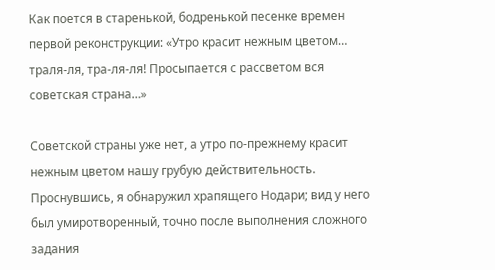Как поется в старенькой, бодренькой песенке времен первой реконструкции: «Утро красит нежным цветом… траля-ля, тра-ля-ля! Просыпается с рассветом вся советская страна…»

Советской страны уже нет, а утро по-прежнему красит нежным цветом нашу грубую действительность. Проснувшись, я обнаружил храпящего Нодари; вид у него был умиротворенный, точно после выполнения сложного задания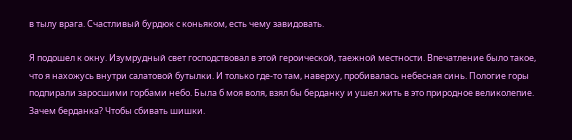в тылу врага. Счастливый бурдюк с коньяком, есть чему завидовать.

Я подошел к окну. Изумрудный свет господствовал в этой героической, таежной местности. Впечатление было такое, что я нахожусь внутри салатовой бутылки. И только где-то там, наверху, пробивалась небесная синь. Пологие горы подпирали заросшими горбами небо. Была б моя воля, взял бы берданку и ушел жить в это природное великолепие. Зачем берданка? Чтобы сбивать шишки.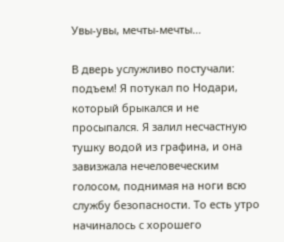Увы-увы, мечты-мечты…

В дверь услужливо постучали: подъем! Я потукал по Нодари, который брыкался и не просыпался. Я залил несчастную тушку водой из графина, и она завизжала нечеловеческим голосом, поднимая на ноги всю службу безопасности. То есть утро начиналось с хорошего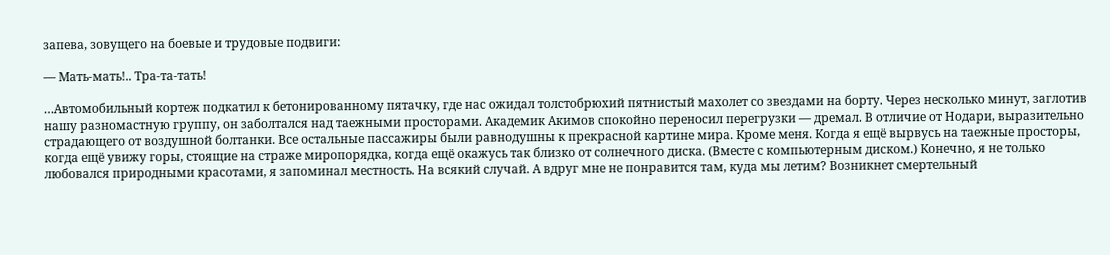запева, зовущего на боевые и трудовые подвиги:

— Мать-мать!.. Тра-та-тать!

…Автомобильный кортеж подкатил к бетонированному пятачку, где нас ожидал толстобрюхий пятнистый махолет со звездами на борту. Через несколько минут, заглотив нашу разномастную группу, он заболтался над таежными просторами. Академик Акимов спокойно переносил перегрузки — дремал. В отличие от Нодари, выразительно страдающего от воздушной болтанки. Все остальные пассажиры были равнодушны к прекрасной картине мира. Кроме меня. Когда я ещё вырвусь на таежные просторы, когда ещё увижу горы, стоящие на страже миропорядка, когда ещё окажусь так близко от солнечного диска. (Вместе с компьютерным диском.) Конечно, я не только любовался природными красотами, я запоминал местность. На всякий случай. А вдруг мне не понравится там, куда мы летим? Возникнет смертельный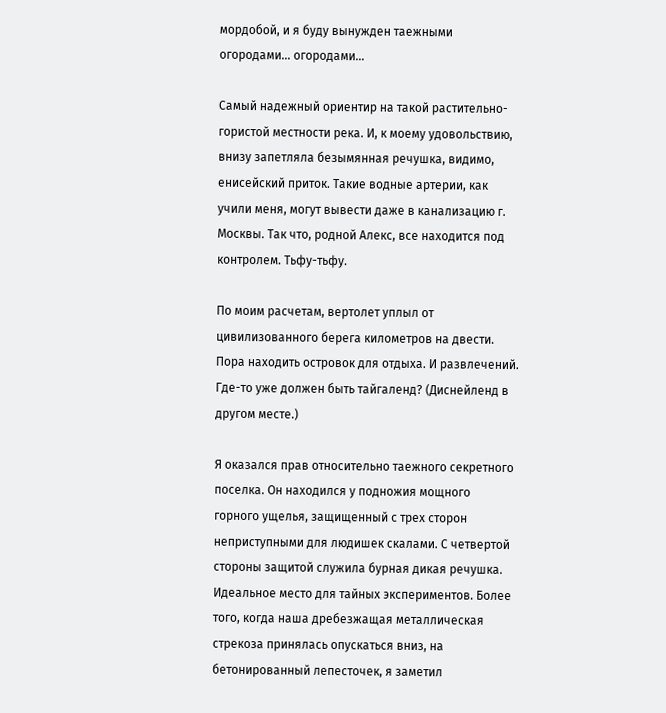мордобой, и я буду вынужден таежными огородами… огородами…

Самый надежный ориентир на такой растительно-гористой местности река. И, к моему удовольствию, внизу запетляла безымянная речушка, видимо, енисейский приток. Такие водные артерии, как учили меня, могут вывести даже в канализацию г. Москвы. Так что, родной Алекс, все находится под контролем. Тьфу-тьфу.

По моим расчетам, вертолет уплыл от цивилизованного берега километров на двести. Пора находить островок для отдыха. И развлечений. Где-то уже должен быть тайгаленд? (Диснейленд в другом месте.)

Я оказался прав относительно таежного секретного поселка. Он находился у подножия мощного горного ущелья, защищенный с трех сторон неприступными для людишек скалами. С четвертой стороны защитой служила бурная дикая речушка. Идеальное место для тайных экспериментов. Более того, когда наша дребезжащая металлическая стрекоза принялась опускаться вниз, на бетонированный лепесточек, я заметил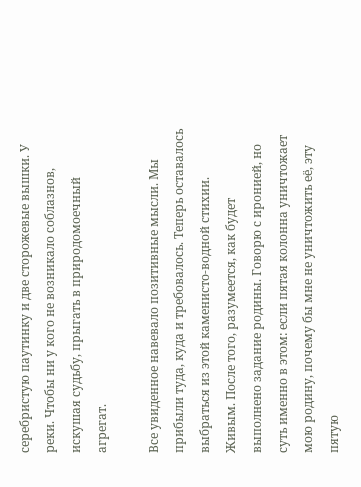серебристую паутинку и две сторожевые вышки. У реки. Чтобы ни у кого не возникало соблазнов, искушая судьбу, прыгать в природомоечный агрегат.

Все увиденное навевало позитивные мысли. Мы прибыли туда, куда и требовалось. Теперь оставалось выбраться из этой каменисто-водной стихии. Живым. После того, разумеется, как будет выполнено задание родины. Говорю с иронией, но суть именно в этом: если пятая колонна уничтожает мою родину, почему бы мне не уничтожить её, эту пятую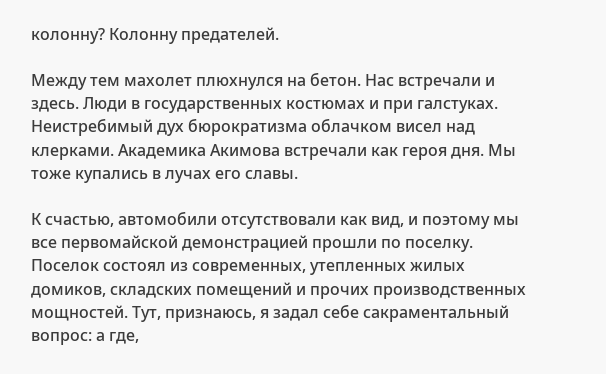колонну? Колонну предателей.

Между тем махолет плюхнулся на бетон. Нас встречали и здесь. Люди в государственных костюмах и при галстуках. Неистребимый дух бюрократизма облачком висел над клерками. Академика Акимова встречали как героя дня. Мы тоже купались в лучах его славы.

К счастью, автомобили отсутствовали как вид, и поэтому мы все первомайской демонстрацией прошли по поселку. Поселок состоял из современных, утепленных жилых домиков, складских помещений и прочих производственных мощностей. Тут, признаюсь, я задал себе сакраментальный вопрос: а где,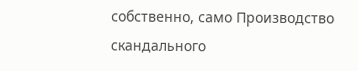собственно, само Производство скандального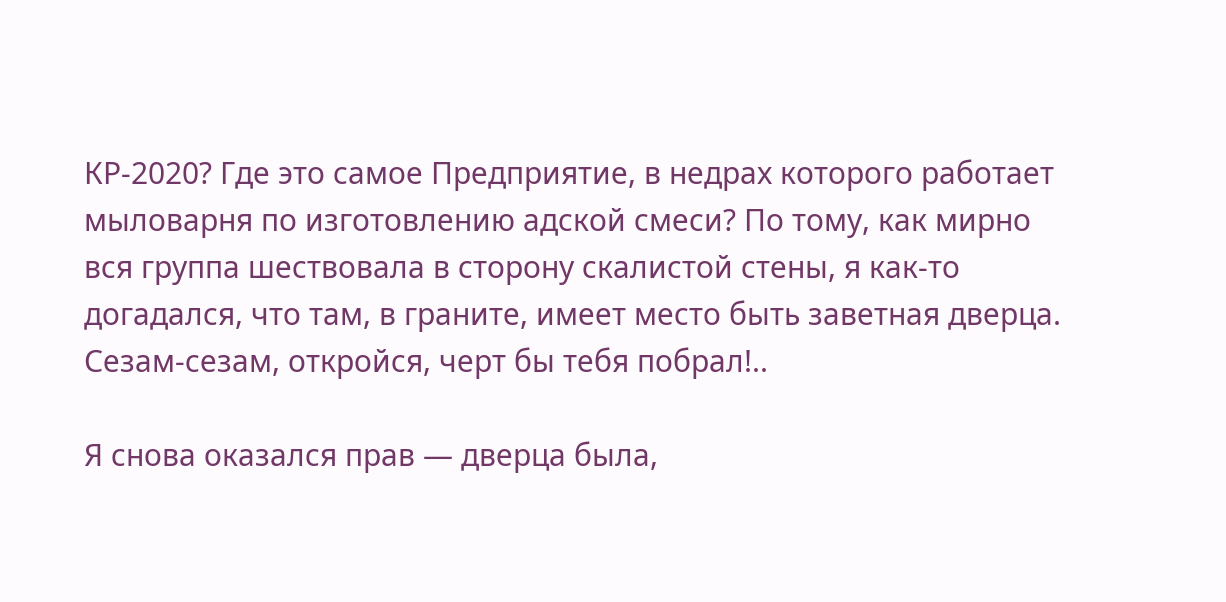КР-2020? Где это самое Предприятие, в недрах которого работает мыловарня по изготовлению адской смеси? По тому, как мирно вся группа шествовала в сторону скалистой стены, я как-то догадался, что там, в граните, имеет место быть заветная дверца. Сезам-сезам, откройся, черт бы тебя побрал!..

Я снова оказался прав — дверца была,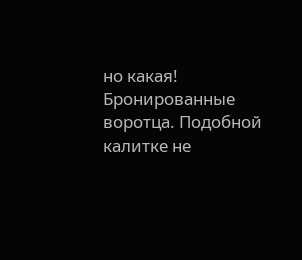но какая! Бронированные воротца. Подобной калитке не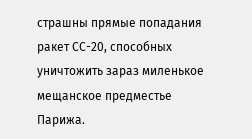страшны прямые попадания ракет СС-20, способных уничтожить зараз миленькое мещанское предместье Парижа.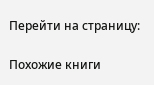Перейти на страницу:

Похожие книги